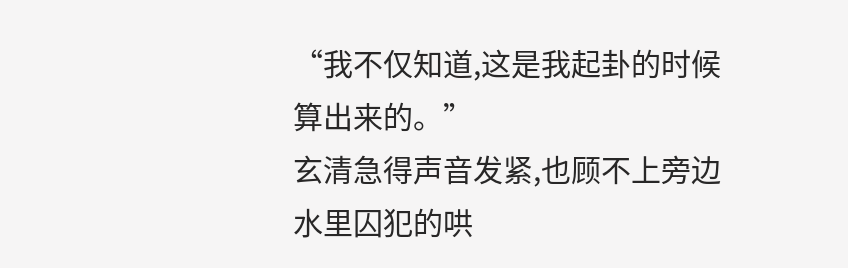“我不仅知道,这是我起卦的时候算出来的。”
玄清急得声音发紧,也顾不上旁边水里囚犯的哄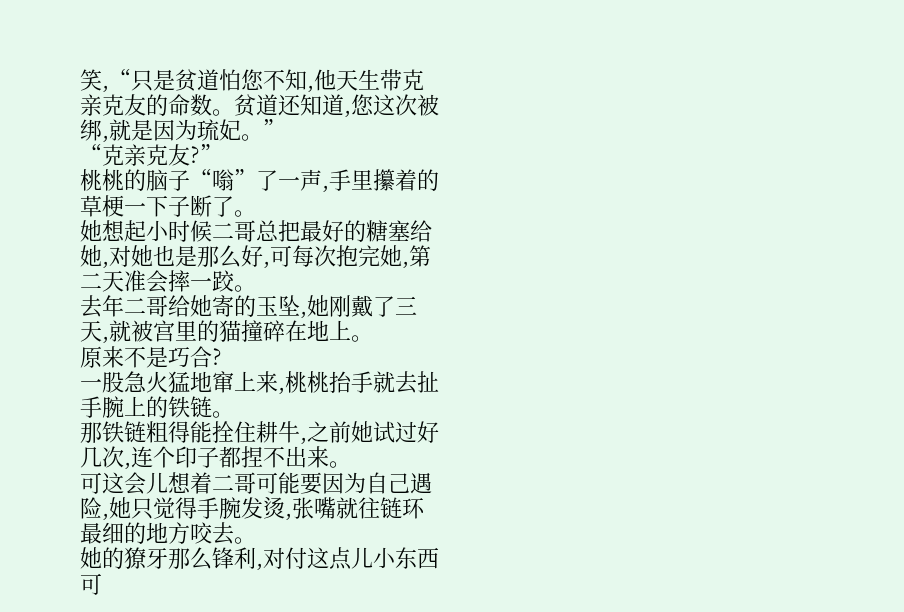笑,“只是贫道怕您不知,他天生带克亲克友的命数。贫道还知道,您这次被绑,就是因为琉妃。”
“克亲克友?”
桃桃的脑子“嗡”了一声,手里攥着的草梗一下子断了。
她想起小时候二哥总把最好的糖塞给她,对她也是那么好,可每次抱完她,第二天准会摔一跤。
去年二哥给她寄的玉坠,她刚戴了三天,就被宫里的猫撞碎在地上。
原来不是巧合?
一股急火猛地窜上来,桃桃抬手就去扯手腕上的铁链。
那铁链粗得能拴住耕牛,之前她试过好几次,连个印子都捏不出来。
可这会儿想着二哥可能要因为自己遇险,她只觉得手腕发烫,张嘴就往链环最细的地方咬去。
她的獠牙那么锋利,对付这点儿小东西可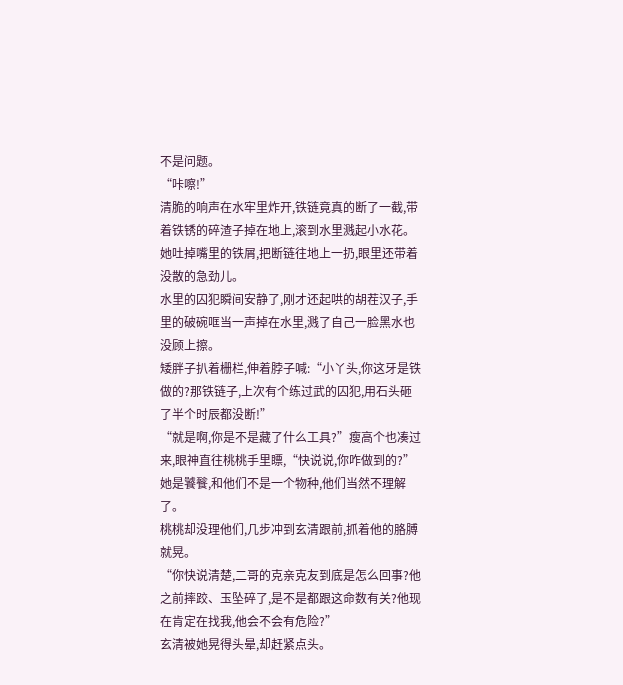不是问题。
“咔嚓!”
清脆的响声在水牢里炸开,铁链竟真的断了一截,带着铁锈的碎渣子掉在地上,滚到水里溅起小水花。
她吐掉嘴里的铁屑,把断链往地上一扔,眼里还带着没散的急劲儿。
水里的囚犯瞬间安静了,刚才还起哄的胡茬汉子,手里的破碗哐当一声掉在水里,溅了自己一脸黑水也没顾上擦。
矮胖子扒着栅栏,伸着脖子喊:“小丫头,你这牙是铁做的?那铁链子,上次有个练过武的囚犯,用石头砸了半个时辰都没断!”
“就是啊,你是不是藏了什么工具?”瘦高个也凑过来,眼神直往桃桃手里瞟,“快说说,你咋做到的?”
她是饕餮,和他们不是一个物种,他们当然不理解了。
桃桃却没理他们,几步冲到玄清跟前,抓着他的胳膊就晃。
“你快说清楚,二哥的克亲克友到底是怎么回事?他之前摔跤、玉坠碎了,是不是都跟这命数有关?他现在肯定在找我,他会不会有危险?”
玄清被她晃得头晕,却赶紧点头。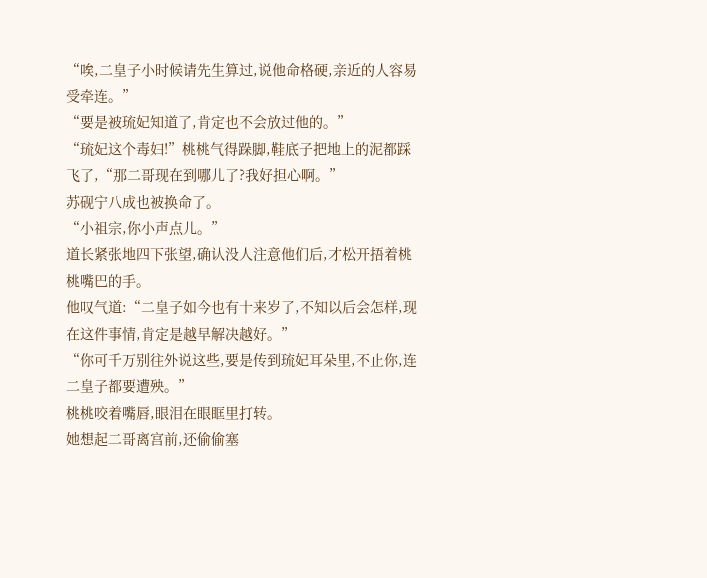“唉,二皇子小时候请先生算过,说他命格硬,亲近的人容易受牵连。”
“要是被琉妃知道了,肯定也不会放过他的。”
“琉妃这个毒妇!”桃桃气得跺脚,鞋底子把地上的泥都踩飞了,“那二哥现在到哪儿了?我好担心啊。”
苏砚宁八成也被换命了。
“小祖宗,你小声点儿。”
道长紧张地四下张望,确认没人注意他们后,才松开捂着桃桃嘴巴的手。
他叹气道:“二皇子如今也有十来岁了,不知以后会怎样,现在这件事情,肯定是越早解决越好。”
“你可千万别往外说这些,要是传到琉妃耳朵里,不止你,连二皇子都要遭殃。”
桃桃咬着嘴唇,眼泪在眼眶里打转。
她想起二哥离宫前,还偷偷塞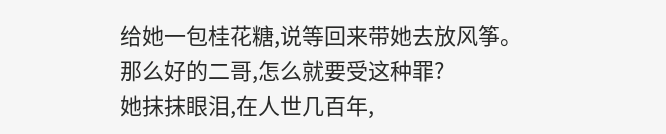给她一包桂花糖,说等回来带她去放风筝。
那么好的二哥,怎么就要受这种罪?
她抹抹眼泪,在人世几百年,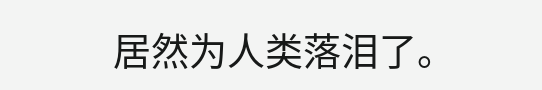居然为人类落泪了。